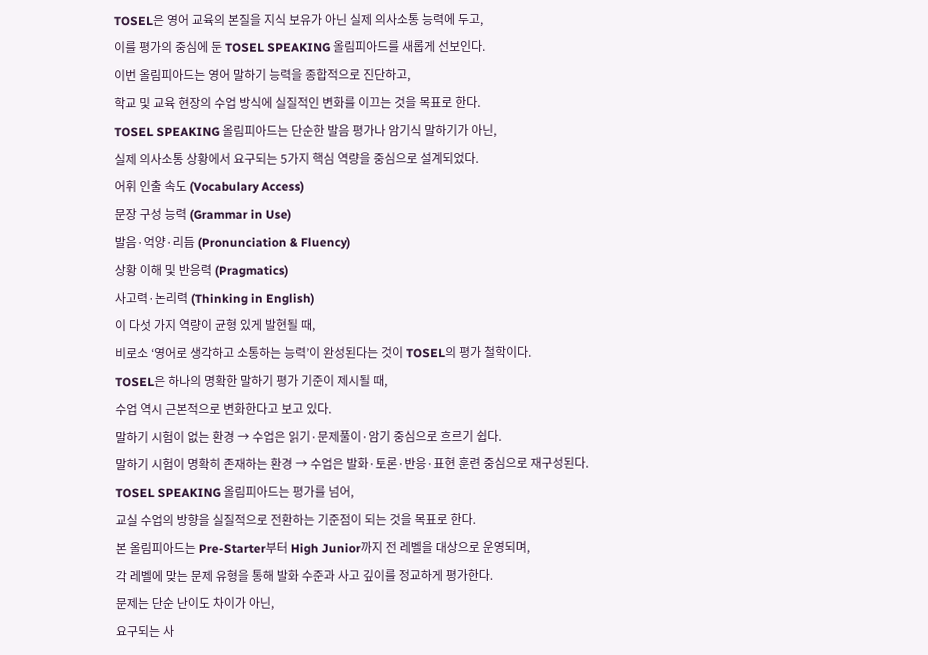TOSEL은 영어 교육의 본질을 지식 보유가 아닌 실제 의사소통 능력에 두고,
이를 평가의 중심에 둔 TOSEL SPEAKING 올림피아드를 새롭게 선보인다.
이번 올림피아드는 영어 말하기 능력을 종합적으로 진단하고,
학교 및 교육 현장의 수업 방식에 실질적인 변화를 이끄는 것을 목표로 한다.
TOSEL SPEAKING 올림피아드는 단순한 발음 평가나 암기식 말하기가 아닌,
실제 의사소통 상황에서 요구되는 5가지 핵심 역량을 중심으로 설계되었다.
어휘 인출 속도 (Vocabulary Access)
문장 구성 능력 (Grammar in Use)
발음·억양·리듬 (Pronunciation & Fluency)
상황 이해 및 반응력 (Pragmatics)
사고력·논리력 (Thinking in English)
이 다섯 가지 역량이 균형 있게 발현될 때,
비로소 ‘영어로 생각하고 소통하는 능력’이 완성된다는 것이 TOSEL의 평가 철학이다.
TOSEL은 하나의 명확한 말하기 평가 기준이 제시될 때,
수업 역시 근본적으로 변화한다고 보고 있다.
말하기 시험이 없는 환경 → 수업은 읽기·문제풀이·암기 중심으로 흐르기 쉽다.
말하기 시험이 명확히 존재하는 환경 → 수업은 발화·토론·반응·표현 훈련 중심으로 재구성된다.
TOSEL SPEAKING 올림피아드는 평가를 넘어,
교실 수업의 방향을 실질적으로 전환하는 기준점이 되는 것을 목표로 한다.
본 올림피아드는 Pre-Starter부터 High Junior까지 전 레벨을 대상으로 운영되며,
각 레벨에 맞는 문제 유형을 통해 발화 수준과 사고 깊이를 정교하게 평가한다.
문제는 단순 난이도 차이가 아닌,
요구되는 사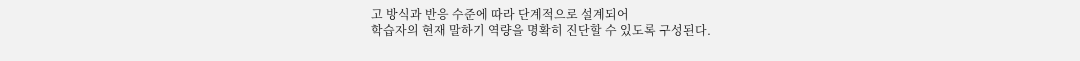고 방식과 반응 수준에 따라 단계적으로 설계되어
학습자의 현재 말하기 역량을 명확히 진단할 수 있도록 구성된다.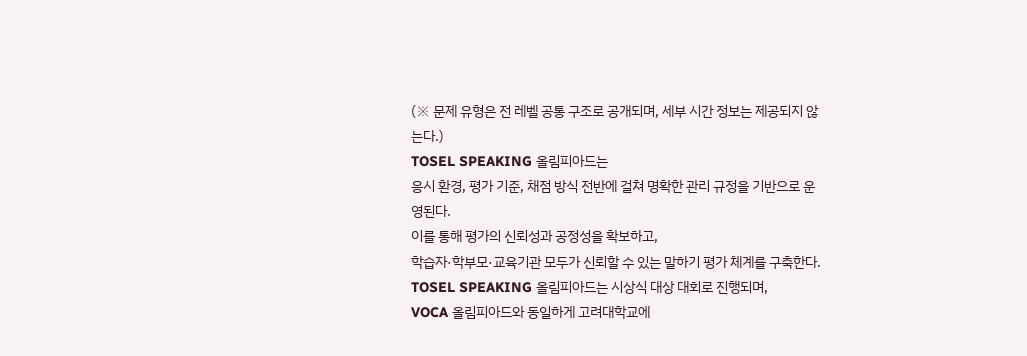(※ 문제 유형은 전 레벨 공통 구조로 공개되며, 세부 시간 정보는 제공되지 않는다.)
TOSEL SPEAKING 올림피아드는
응시 환경, 평가 기준, 채점 방식 전반에 걸쳐 명확한 관리 규정을 기반으로 운영된다.
이를 통해 평가의 신뢰성과 공정성을 확보하고,
학습자·학부모·교육기관 모두가 신뢰할 수 있는 말하기 평가 체계를 구축한다.
TOSEL SPEAKING 올림피아드는 시상식 대상 대회로 진행되며,
VOCA 올림피아드와 동일하게 고려대학교에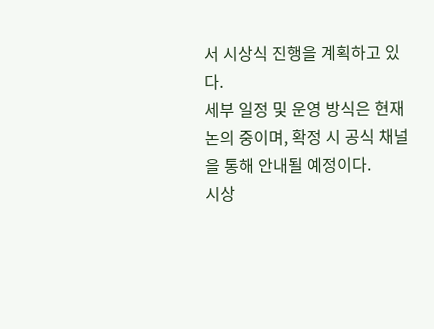서 시상식 진행을 계획하고 있다.
세부 일정 및 운영 방식은 현재 논의 중이며, 확정 시 공식 채널을 통해 안내될 예정이다.
시상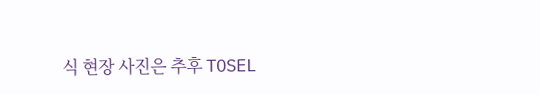식 현장 사진은 추후 TOSEL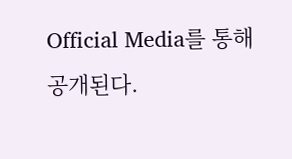Official Media를 통해 공개된다.